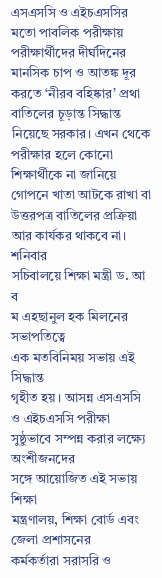এসএসসি ও এইচএসসির মতো পাবলিক পরীক্ষায় পরীক্ষার্থীদের দীর্ঘদিনের মানসিক চাপ ও আতঙ্ক দূর করতে ‘নীরব বহিষ্কার’ প্রথা বাতিলের চূড়ান্ত সিদ্ধান্ত নিয়েছে সরকার। এখন থেকে পরীক্ষার হলে কোনো শিক্ষার্থীকে না জানিয়ে গোপনে খাতা আটকে রাখা বা উত্তরপত্র বাতিলের প্রক্রিয়া আর কার্যকর থাকবে না।
শনিবার
সচিবালয়ে শিক্ষা মন্ত্রী ড. আ ব
ম এহছানুল হক মিলনের সভাপতিত্বে
এক মতবিনিময় সভায় এই সিদ্ধান্ত
গৃহীত হয়। আসন্ন এসএসসি
ও এইচএসসি পরীক্ষা সুষ্ঠুভাবে সম্পন্ন করার লক্ষ্যে অংশীজনদের
সঙ্গে আয়োজিত এই সভায় শিক্ষা
মন্ত্রণালয়, শিক্ষা বোর্ড এবং জেলা প্রশাসনের
কর্মকর্তারা সরাসরি ও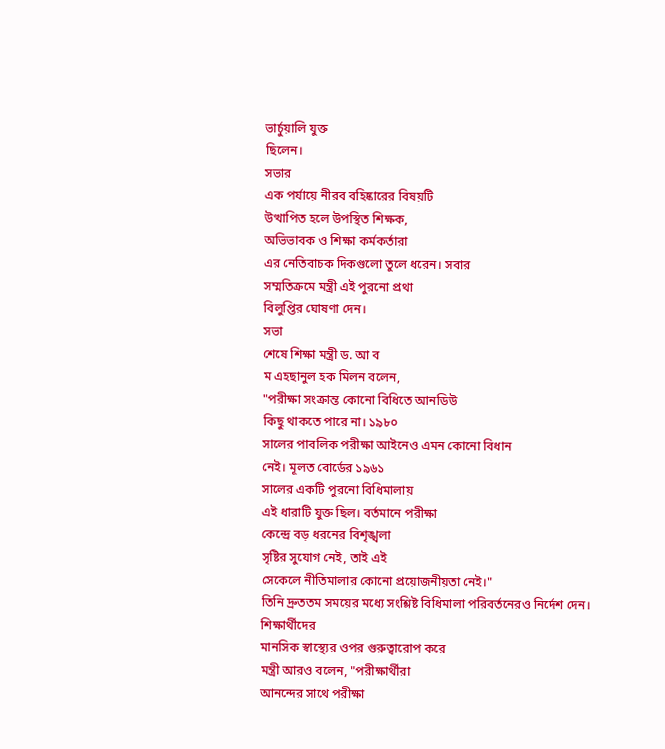ভার্চুয়ালি যুক্ত
ছিলেন।
সভার
এক পর্যায়ে নীরব বহিষ্কারের বিষয়টি
উত্থাপিত হলে উপস্থিত শিক্ষক,
অভিভাবক ও শিক্ষা কর্মকর্তারা
এর নেতিবাচক দিকগুলো তুলে ধরেন। সবার
সম্মতিক্রমে মন্ত্রী এই পুরনো প্রথা
বিলুপ্তির ঘোষণা দেন।
সভা
শেষে শিক্ষা মন্ত্রী ড. আ ব
ম এহছানুল হক মিলন বলেন,
"পরীক্ষা সংক্রান্ত কোনো বিধিতে আনডিউ
কিছু থাকতে পারে না। ১৯৮০
সালের পাবলিক পরীক্ষা আইনেও এমন কোনো বিধান
নেই। মূলত বোর্ডের ১৯৬১
সালের একটি পুরনো বিধিমালায়
এই ধারাটি যুক্ত ছিল। বর্তমানে পরীক্ষা
কেন্দ্রে বড় ধরনের বিশৃঙ্খলা
সৃষ্টির সুযোগ নেই, তাই এই
সেকেলে নীতিমালার কোনো প্রয়োজনীয়তা নেই।"
তিনি দ্রুততম সময়ের মধ্যে সংশ্লিষ্ট বিধিমালা পরিবর্তনেরও নির্দেশ দেন।
শিক্ষার্থীদের
মানসিক স্বাস্থ্যের ওপর গুরুত্বারোপ করে
মন্ত্রী আরও বলেন, "পরীক্ষার্থীরা
আনন্দের সাথে পরীক্ষা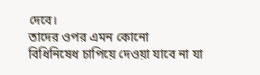দেবে।
তাদের ওপর এমন কোনো
বিধিনিষেধ চাপিয়ে দেওয়া যাবে না যা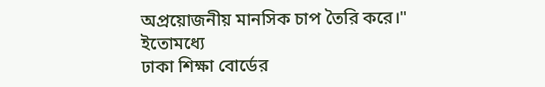অপ্রয়োজনীয় মানসিক চাপ তৈরি করে।"
ইতোমধ্যে
ঢাকা শিক্ষা বোর্ডের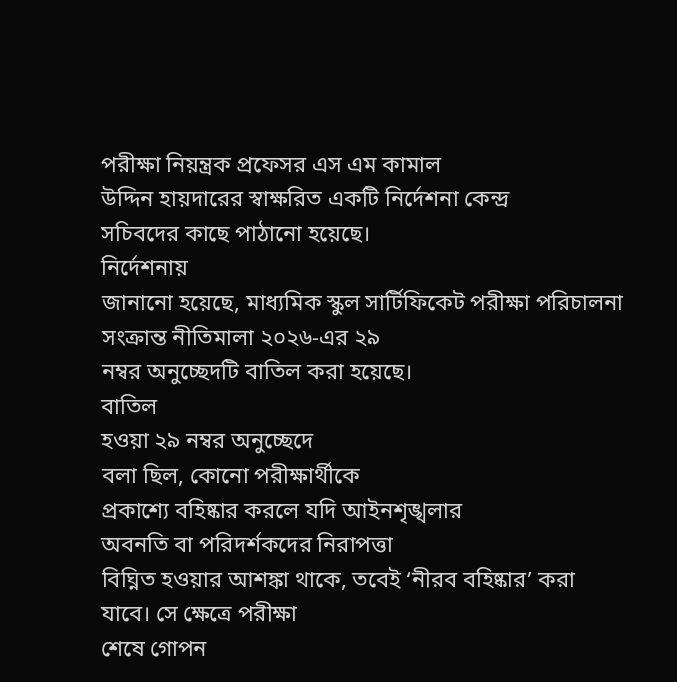পরীক্ষা নিয়ন্ত্রক প্রফেসর এস এম কামাল
উদ্দিন হায়দারের স্বাক্ষরিত একটি নির্দেশনা কেন্দ্র
সচিবদের কাছে পাঠানো হয়েছে।
নির্দেশনায়
জানানো হয়েছে, মাধ্যমিক স্কুল সার্টিফিকেট পরীক্ষা পরিচালনা সংক্রান্ত নীতিমালা ২০২৬-এর ২৯
নম্বর অনুচ্ছেদটি বাতিল করা হয়েছে।
বাতিল
হওয়া ২৯ নম্বর অনুচ্ছেদে
বলা ছিল, কোনো পরীক্ষার্থীকে
প্রকাশ্যে বহিষ্কার করলে যদি আইনশৃঙ্খলার
অবনতি বা পরিদর্শকদের নিরাপত্তা
বিঘ্নিত হওয়ার আশঙ্কা থাকে, তবেই ‘নীরব বহিষ্কার’ করা
যাবে। সে ক্ষেত্রে পরীক্ষা
শেষে গোপন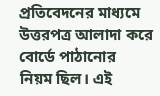প্রতিবেদনের মাধ্যমে
উত্তরপত্র আলাদা করে বোর্ডে পাঠানোর
নিয়ম ছিল। এই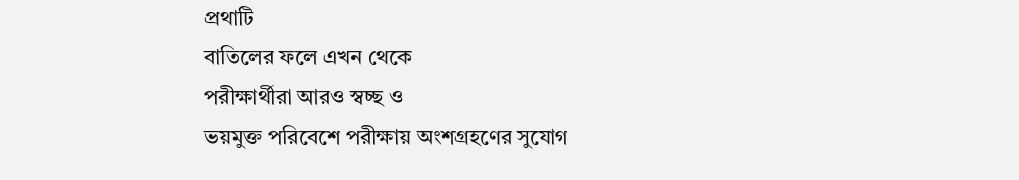প্রথাটি
বাতিলের ফলে এখন থেকে
পরীক্ষার্থীরা আরও স্বচ্ছ ও
ভয়মুক্ত পরিবেশে পরীক্ষায় অংশগ্রহণের সুযোগ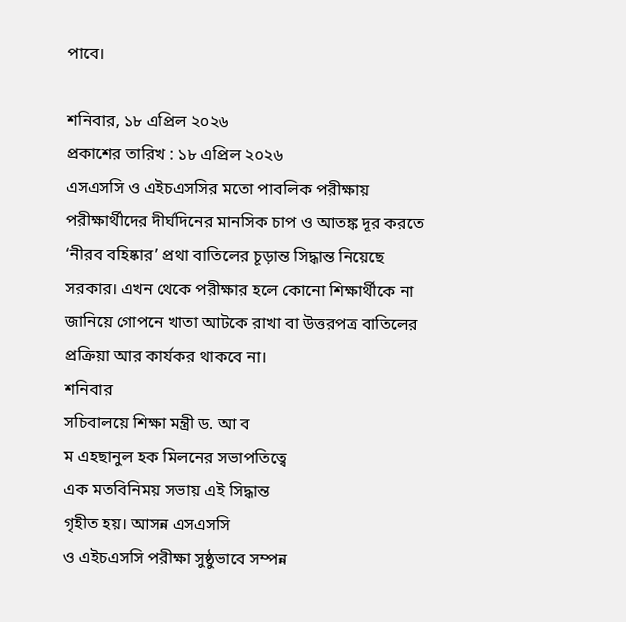পাবে।

শনিবার, ১৮ এপ্রিল ২০২৬
প্রকাশের তারিখ : ১৮ এপ্রিল ২০২৬
এসএসসি ও এইচএসসির মতো পাবলিক পরীক্ষায় পরীক্ষার্থীদের দীর্ঘদিনের মানসিক চাপ ও আতঙ্ক দূর করতে ‘নীরব বহিষ্কার’ প্রথা বাতিলের চূড়ান্ত সিদ্ধান্ত নিয়েছে সরকার। এখন থেকে পরীক্ষার হলে কোনো শিক্ষার্থীকে না জানিয়ে গোপনে খাতা আটকে রাখা বা উত্তরপত্র বাতিলের প্রক্রিয়া আর কার্যকর থাকবে না।
শনিবার
সচিবালয়ে শিক্ষা মন্ত্রী ড. আ ব
ম এহছানুল হক মিলনের সভাপতিত্বে
এক মতবিনিময় সভায় এই সিদ্ধান্ত
গৃহীত হয়। আসন্ন এসএসসি
ও এইচএসসি পরীক্ষা সুষ্ঠুভাবে সম্পন্ন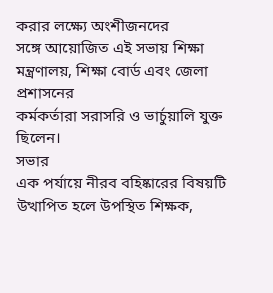করার লক্ষ্যে অংশীজনদের
সঙ্গে আয়োজিত এই সভায় শিক্ষা
মন্ত্রণালয়, শিক্ষা বোর্ড এবং জেলা প্রশাসনের
কর্মকর্তারা সরাসরি ও ভার্চুয়ালি যুক্ত
ছিলেন।
সভার
এক পর্যায়ে নীরব বহিষ্কারের বিষয়টি
উত্থাপিত হলে উপস্থিত শিক্ষক,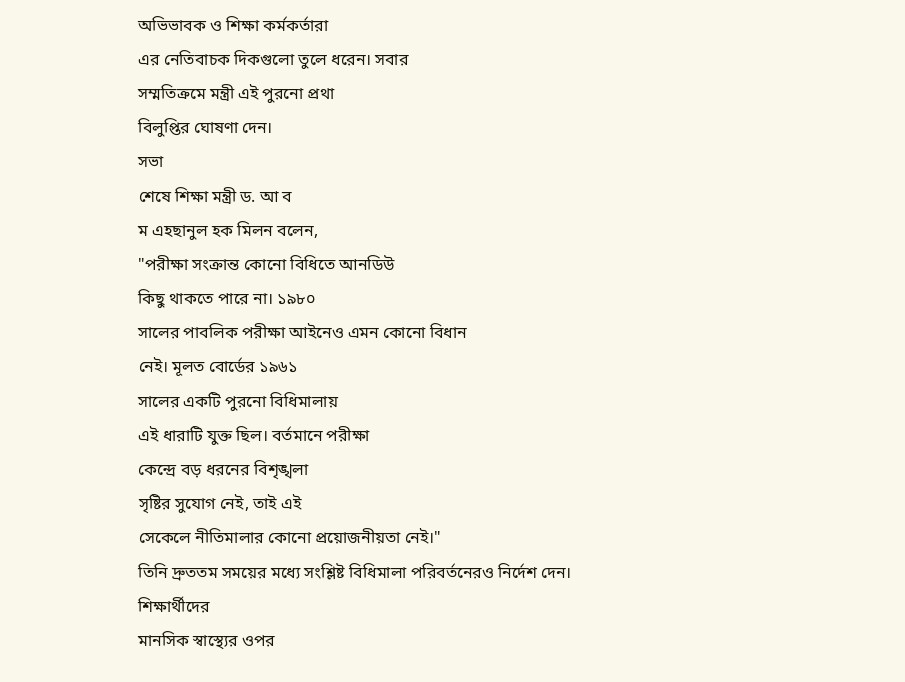অভিভাবক ও শিক্ষা কর্মকর্তারা
এর নেতিবাচক দিকগুলো তুলে ধরেন। সবার
সম্মতিক্রমে মন্ত্রী এই পুরনো প্রথা
বিলুপ্তির ঘোষণা দেন।
সভা
শেষে শিক্ষা মন্ত্রী ড. আ ব
ম এহছানুল হক মিলন বলেন,
"পরীক্ষা সংক্রান্ত কোনো বিধিতে আনডিউ
কিছু থাকতে পারে না। ১৯৮০
সালের পাবলিক পরীক্ষা আইনেও এমন কোনো বিধান
নেই। মূলত বোর্ডের ১৯৬১
সালের একটি পুরনো বিধিমালায়
এই ধারাটি যুক্ত ছিল। বর্তমানে পরীক্ষা
কেন্দ্রে বড় ধরনের বিশৃঙ্খলা
সৃষ্টির সুযোগ নেই, তাই এই
সেকেলে নীতিমালার কোনো প্রয়োজনীয়তা নেই।"
তিনি দ্রুততম সময়ের মধ্যে সংশ্লিষ্ট বিধিমালা পরিবর্তনেরও নির্দেশ দেন।
শিক্ষার্থীদের
মানসিক স্বাস্থ্যের ওপর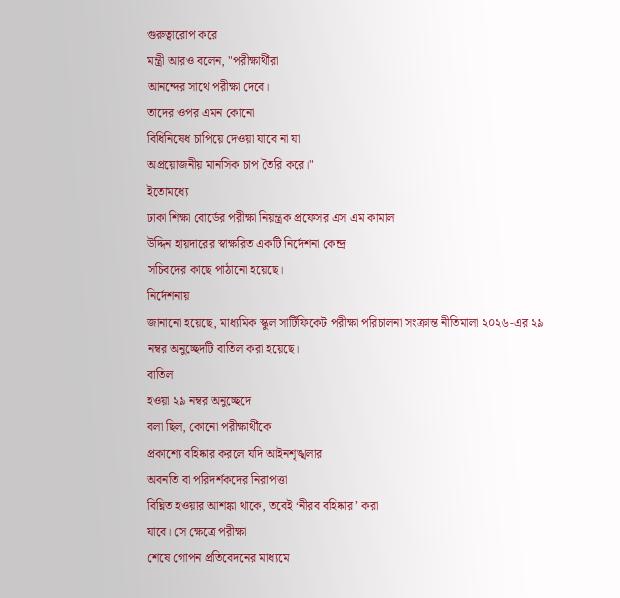গুরুত্বারোপ করে
মন্ত্রী আরও বলেন, "পরীক্ষার্থীরা
আনন্দের সাথে পরীক্ষা দেবে।
তাদের ওপর এমন কোনো
বিধিনিষেধ চাপিয়ে দেওয়া যাবে না যা
অপ্রয়োজনীয় মানসিক চাপ তৈরি করে।"
ইতোমধ্যে
ঢাকা শিক্ষা বোর্ডের পরীক্ষা নিয়ন্ত্রক প্রফেসর এস এম কামাল
উদ্দিন হায়দারের স্বাক্ষরিত একটি নির্দেশনা কেন্দ্র
সচিবদের কাছে পাঠানো হয়েছে।
নির্দেশনায়
জানানো হয়েছে, মাধ্যমিক স্কুল সার্টিফিকেট পরীক্ষা পরিচালনা সংক্রান্ত নীতিমালা ২০২৬-এর ২৯
নম্বর অনুচ্ছেদটি বাতিল করা হয়েছে।
বাতিল
হওয়া ২৯ নম্বর অনুচ্ছেদে
বলা ছিল, কোনো পরীক্ষার্থীকে
প্রকাশ্যে বহিষ্কার করলে যদি আইনশৃঙ্খলার
অবনতি বা পরিদর্শকদের নিরাপত্তা
বিঘ্নিত হওয়ার আশঙ্কা থাকে, তবেই ‘নীরব বহিষ্কার’ করা
যাবে। সে ক্ষেত্রে পরীক্ষা
শেষে গোপন প্রতিবেদনের মাধ্যমে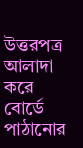উত্তরপত্র আলাদা করে বোর্ডে পাঠানোর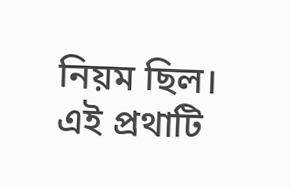নিয়ম ছিল। এই প্রথাটি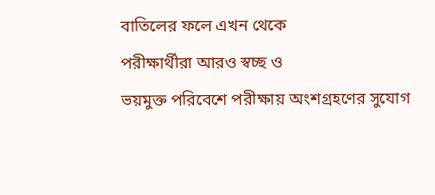বাতিলের ফলে এখন থেকে
পরীক্ষার্থীরা আরও স্বচ্ছ ও
ভয়মুক্ত পরিবেশে পরীক্ষায় অংশগ্রহণের সুযোগ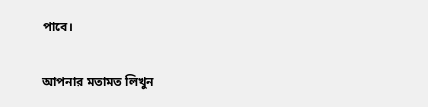পাবে।

আপনার মতামত লিখুন